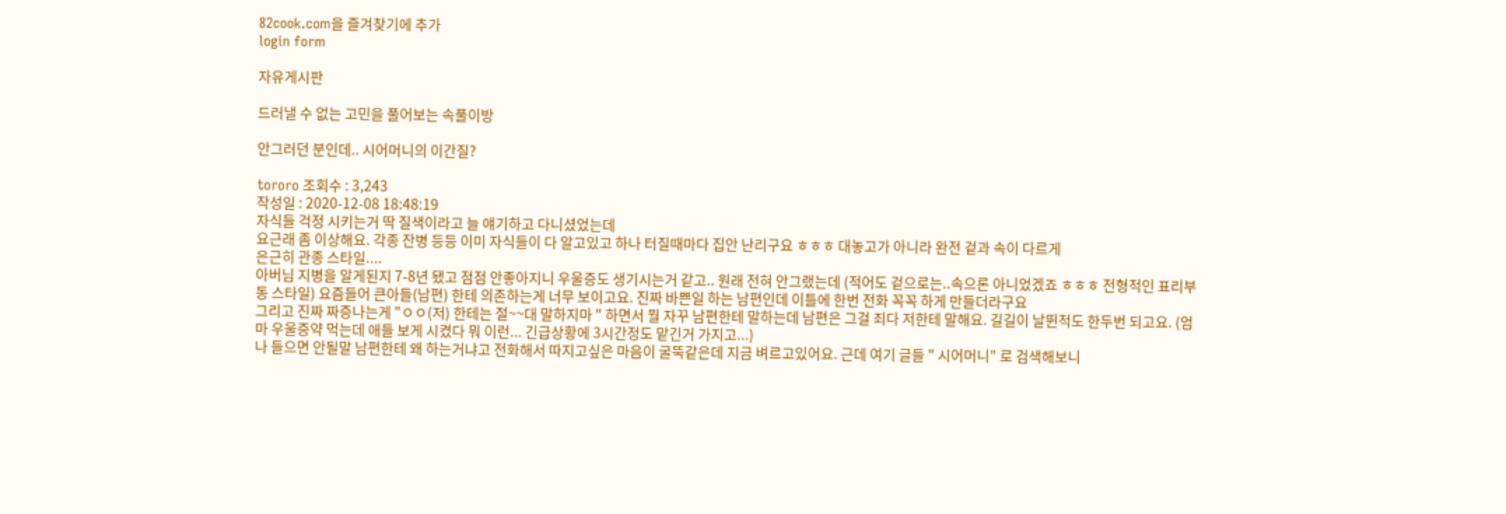82cook.com을 즐겨찾기에 추가
login form

자유게시판

드러낼 수 없는 고민을 풀어보는 속풀이방

안그러던 분인데.. 시어머니의 이간질?

tororo 조회수 : 3,243
작성일 : 2020-12-08 18:48:19
자식들 걱정 시키는거 딱 질색이라고 늘 얘기하고 다니셨었는데
요근래 좀 이상해요. 각종 잔병 등등 이미 자식들이 다 알고있고 하나 터질때마다 집안 난리구요 ㅎㅎㅎ 대놓고가 아니라 완전 겉과 속이 다르게
은근히 관종 스타일....
아버님 지병을 알게된지 7-8년 됐고 점점 안좋아지니 우울증도 생기시는거 같고.. 원래 전혀 안그랬는데 (적어도 겉으로는..속으론 아니었겠죠 ㅎㅎㅎ 전형적인 표리부동 스타일) 요즘들어 큰아들(남편) 한테 의존하는게 너무 보이고요. 진짜 바쁜일 하는 남편인데 이틀에 한번 전화 꼭꼭 하게 만들더라구요
그리고 진짜 짜증나는게 "ㅇㅇ(저) 한테는 절~~대 말하지마 " 하면서 뭘 자꾸 남편한테 말하는데 남편은 그걸 죄다 저한테 말해요. 길길이 날뛴적도 한두번 되고요. (엄마 우울증약 먹는데 애들 보게 시켰다 뭐 이런... 긴급상황에 3시간정도 맡긴거 가지고...)
나 들으면 안될말 남편한테 왜 하는거냐고 전화해서 따지고싶은 마음이 굴뚝같은데 지금 벼르고있어요. 근데 여기 글들 " 시어머니" 로 검색해보니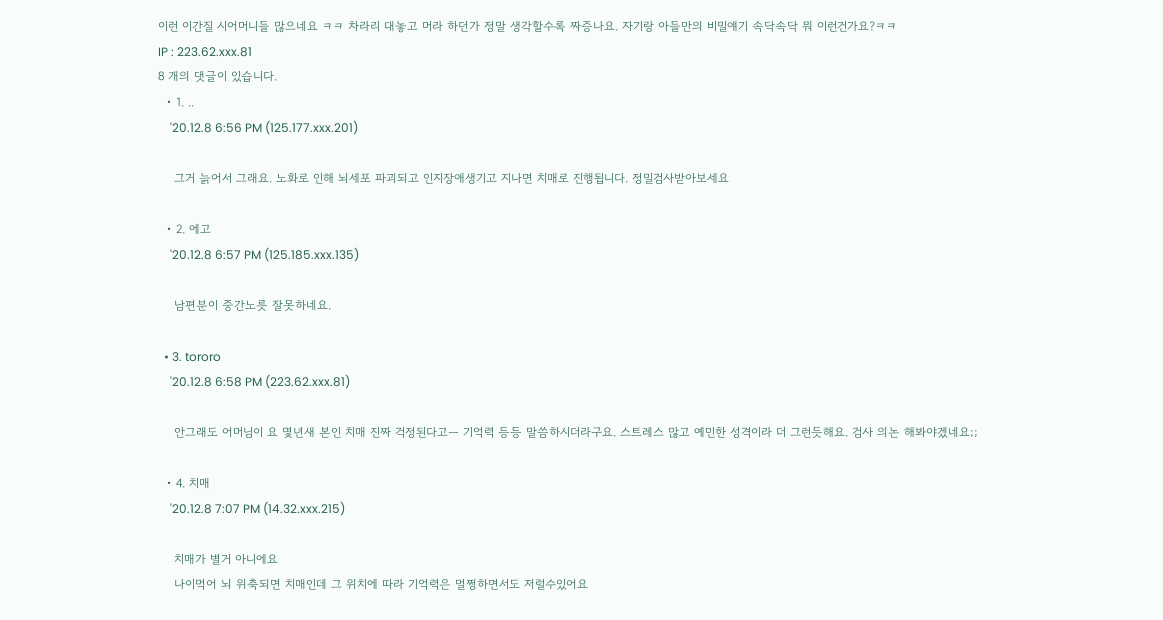이런 이간질 시어머니들 많으네요 ㅋㅋ 차라리 대놓고 머라 하던가 정말 생각할수록 짜증나요. 자기랑 아들만의 비밀얘기 속닥속닥 뭐 이런건가요?ㅋㅋ
IP : 223.62.xxx.81
8 개의 댓글이 있습니다.
  • 1. ..
    '20.12.8 6:56 PM (125.177.xxx.201)

    그거 늙어서 그래요. 노화로 인해 뇌세포 파괴되고 인지장애생기고 지나면 치매로 진행됩니다. 정밀검사받아보세요

  • 2. 에고
    '20.12.8 6:57 PM (125.185.xxx.135)

    남편분이 중간노릇 잘못하네요.

  • 3. tororo
    '20.12.8 6:58 PM (223.62.xxx.81)

    안그래도 어머님이 요 몇년새 본인 치매 진짜 걱정된다고ㅡ 기억력 등등 말씀하시더라구요. 스트레스 많고 예민한 성격이라 더 그런듯해요. 검사 의논 해봐야겠네요;;

  • 4. 치매
    '20.12.8 7:07 PM (14.32.xxx.215)

    치매가 별거 아니에요
    나이먹어 뇌 위축되면 치매인데 그 위치에 따라 기억력은 멀쩡하면서도 저럴수있어요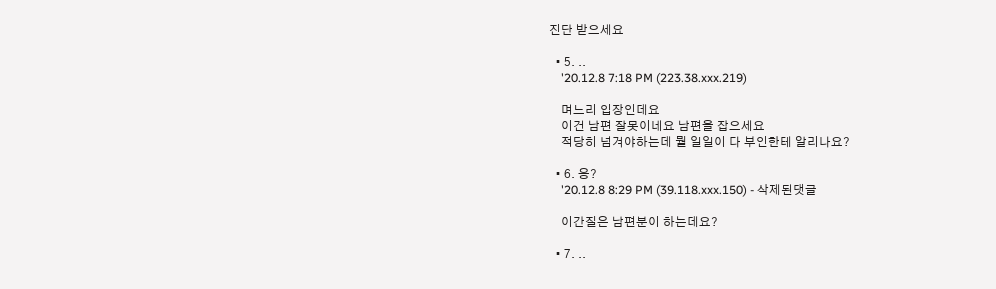진단 받으세요

  • 5. ..
    '20.12.8 7:18 PM (223.38.xxx.219)

    며느리 입장인데요
    이건 남편 잘못이네요 남편을 잡으세요
    적당히 넘겨야하는데 뭘 일일이 다 부인한테 알리나요?

  • 6. 응?
    '20.12.8 8:29 PM (39.118.xxx.150) - 삭제된댓글

    이간질은 남편분이 하는데요?

  • 7. ..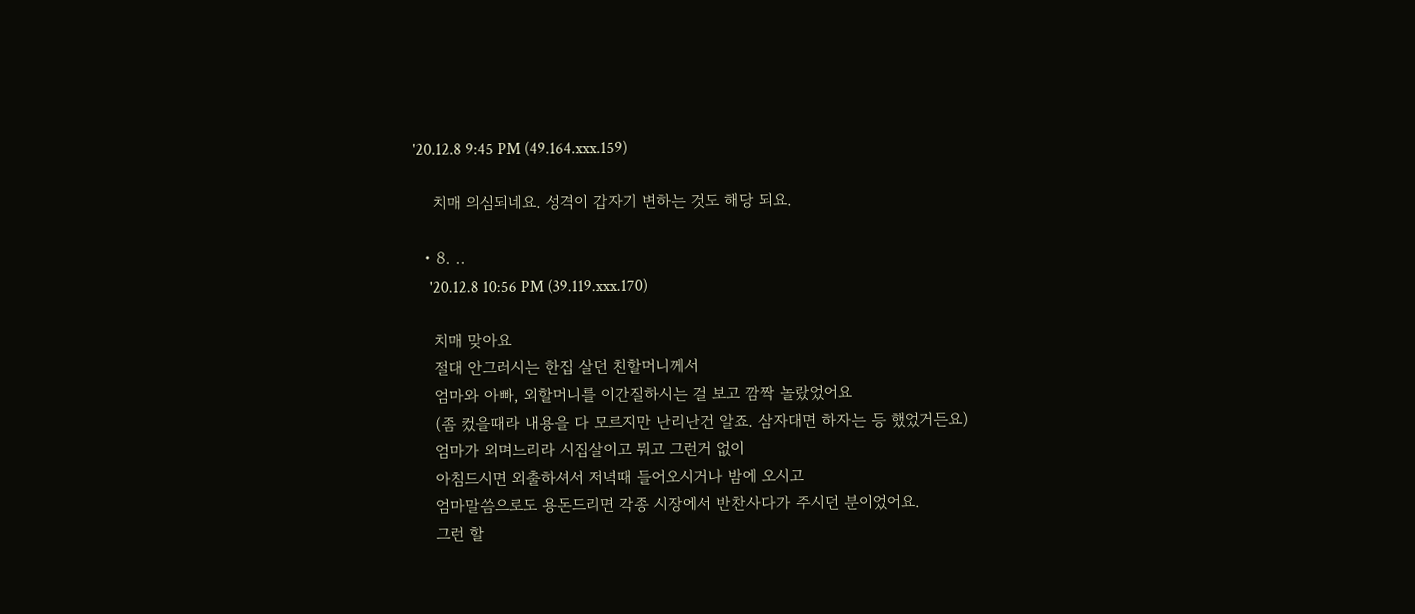'20.12.8 9:45 PM (49.164.xxx.159)

    치매 의심되네요. 성격이 갑자기 변하는 것도 해당 되요.

  • 8. ..
    '20.12.8 10:56 PM (39.119.xxx.170)

    치매 맞아요
    절대 안그러시는 한집 살던 친할머니께서
    엄마와 아빠, 외할머니를 이간질하시는 걸 보고 깜짝 놀랐었어요
    (좀 컸을때라 내용을 다 모르지만 난리난건 알죠. 삼자대면 하자는 등 했었거든요)
    엄마가 외며느리라 시집살이고 뭐고 그런거 없이
    아침드시면 외출하셔서 저녁때 들어오시거나 밤에 오시고
    엄마말씀으로도 용돈드리면 각종 시장에서 반찬사다가 주시던 분이었어요.
    그런 할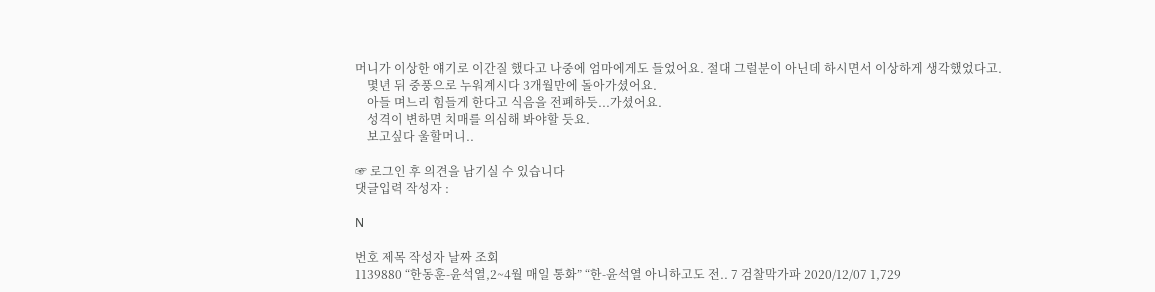머니가 이상한 얘기로 이간질 했다고 나중에 엄마에게도 들었어요. 절대 그럴분이 아닌데 하시면서 이상하게 생각했었다고.
    몇년 뒤 중풍으로 누워계시다 3개월만에 돌아가셨어요.
    아들 며느리 힘들게 한다고 식음을 전폐하듯...가셨어요.
    성격이 변하면 치매를 의심해 봐야할 듯요.
    보고싶다 울할머니..

☞ 로그인 후 의견을 남기실 수 있습니다
댓글입력 작성자 :

N

번호 제목 작성자 날짜 조회
1139880 “한동훈-윤석열,2~4월 매일 통화” “한-윤석열 아니하고도 전.. 7 검찰막가파 2020/12/07 1,729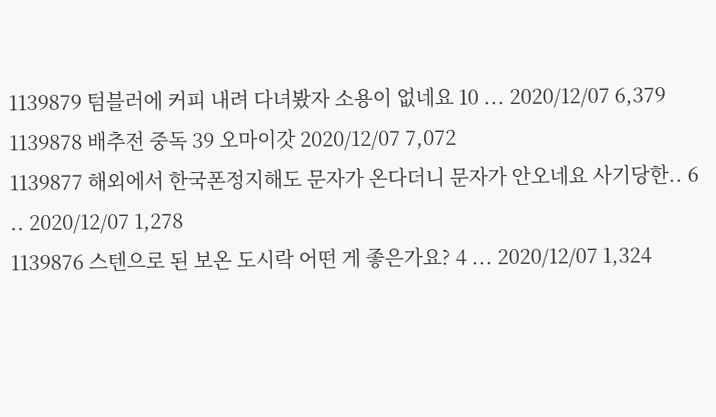1139879 텀블러에 커피 내려 다녀봤자 소용이 없네요 10 ... 2020/12/07 6,379
1139878 배추전 중독 39 오마이갓 2020/12/07 7,072
1139877 해외에서 한국폰정지해도 문자가 온다더니 문자가 안오네요 사기당한.. 6 .. 2020/12/07 1,278
1139876 스텐으로 된 보온 도시락 어떤 게 좋은가요? 4 ... 2020/12/07 1,324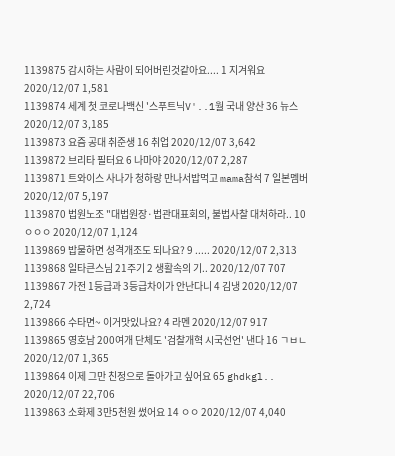1139875 감시하는 사람이 되어버린것같아요.... 1 지겨워요 2020/12/07 1,581
1139874 세계 첫 코로나백신 '스푸트닉V'..1월 국내 양산 36 뉴스 2020/12/07 3,185
1139873 요즘 공대 취준생 16 취업 2020/12/07 3,642
1139872 브리타 필터요 6 나마야 2020/12/07 2,287
1139871 트와이스 사나가 청하랑 만나서밥먹고 mama참석 7 일본멤버 2020/12/07 5,197
1139870 법원노조 "대법원장·법관대표회의, 불법사찰 대처하라.. 10 ㅇㅇㅇ 2020/12/07 1,124
1139869 밥물하면 성격개조도 되나요? 9 ..... 2020/12/07 2,313
1139868 일타큰스님 21주기 2 생활속의 기.. 2020/12/07 707
1139867 가전 1등급과 3등급차이가 안난다니 4 김냉 2020/12/07 2,724
1139866 수타면~ 이거맛있나요? 4 라멘 2020/12/07 917
1139865 영호남 200여개 단체도 '검찰개혁 시국선언' 낸다 16 ㄱㅂㄴ 2020/12/07 1,365
1139864 이제 그만 친정으로 돌아가고 싶어요 65 ghdkgl.. 2020/12/07 22,706
1139863 소화제 3만5천원 썼어요 14 ㅇㅇ 2020/12/07 4,040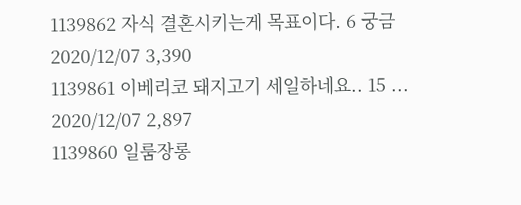1139862 자식 결혼시키는게 목표이다. 6 궁금 2020/12/07 3,390
1139861 이베리코 돼지고기 세일하네요.. 15 ... 2020/12/07 2,897
1139860 일룸장롱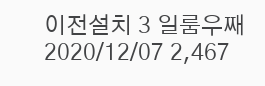이전설치 3 일룸우째 2020/12/07 2,467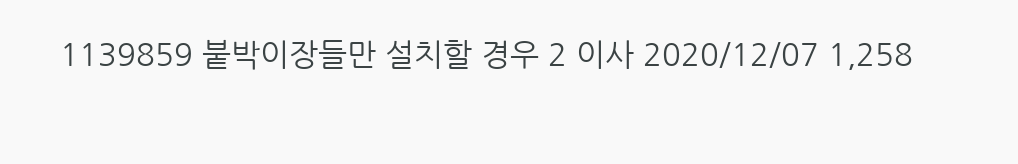1139859 붙박이장들만 설치할 경우 2 이사 2020/12/07 1,258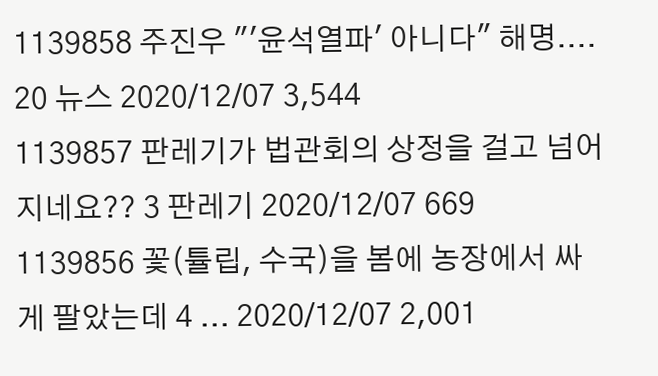1139858 주진우 "'윤석열파' 아니다" 해명.... 20 뉴스 2020/12/07 3,544
1139857 판레기가 법관회의 상정을 걸고 넘어지네요?? 3 판레기 2020/12/07 669
1139856 꽃(튤립, 수국)을 봄에 농장에서 싸게 팔았는데 4 ... 2020/12/07 2,001